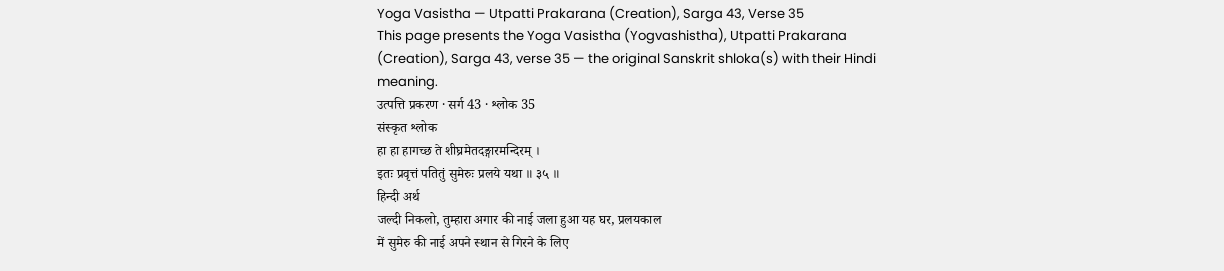Yoga Vasistha — Utpatti Prakarana (Creation), Sarga 43, Verse 35
This page presents the Yoga Vasistha (Yogvashistha), Utpatti Prakarana (Creation), Sarga 43, verse 35 — the original Sanskrit shloka(s) with their Hindi meaning.
उत्पत्ति प्रकरण · सर्ग 43 · श्लोक 35
संस्कृत श्लोक
हा हा हागच्छ ते शीघ्रमेतदङ्गारमन्दिरम् ।
इतः प्रवृत्तं पतितुं सुमेरुः प्रलये यथा ॥ ३५ ॥
हिन्दी अर्थ
जल्दी निकलो, तुम्हारा अगार की नाई जला हुआ यह घर, प्रलयकाल
में सुमेरु की नाई अपने स्थान से गिरने के लिए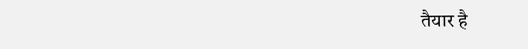तैयार है